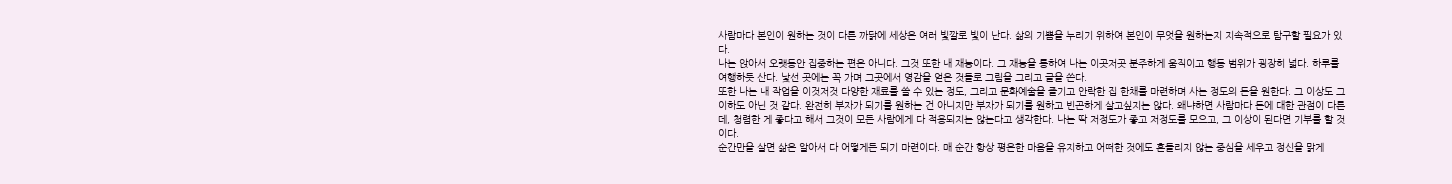사람마다 본인이 원하는 것이 다른 까닭에 세상은 여러 빛깔로 빛이 난다. 삶의 기쁨을 누리기 위하여 본인이 무엇을 원하는지 지속적으로 탐구할 필요가 있다.
나는 앉아서 오랫동안 집중하는 편은 아니다. 그것 또한 내 재능이다. 그 재능을 통하여 나는 이곳저곳 분주하게 움직이고 행동 범위가 굉장히 넓다. 하루를 여행하듯 산다. 낯선 곳에는 꼭 가며 그곳에서 영감을 얻은 것들로 그림을 그리고 글을 쓴다.
또한 나는 내 작업을 이것저것 다양한 재료를 쓸 수 있는 정도, 그리고 문화예술을 즐기고 안락한 집 한채를 마련하며 사는 정도의 돈을 원한다. 그 이상도 그 이하도 아닌 것 같다. 완전히 부자가 되기를 원하는 건 아니지만 부자가 되기를 원하고 빈곤하게 살고싶지는 않다. 왜냐하면 사람마다 돈에 대한 관점이 다른데, 청렴한 게 좋다고 해서 그것이 모든 사람에게 다 적용되지는 않는다고 생각한다. 나는 딱 저정도가 좋고 저정도를 모으고, 그 이상이 된다면 기부를 할 것이다.
순간만을 살면 삶은 알아서 다 어떻게든 되기 마련이다. 매 순간 항상 평온한 마음을 유지하고 어떠한 것에도 흔들리지 않는 중심을 세우고 정신을 맑게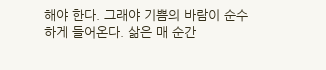해야 한다. 그래야 기쁨의 바람이 순수하게 들어온다. 삶은 매 순간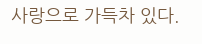사랑으로 가득차 있다.